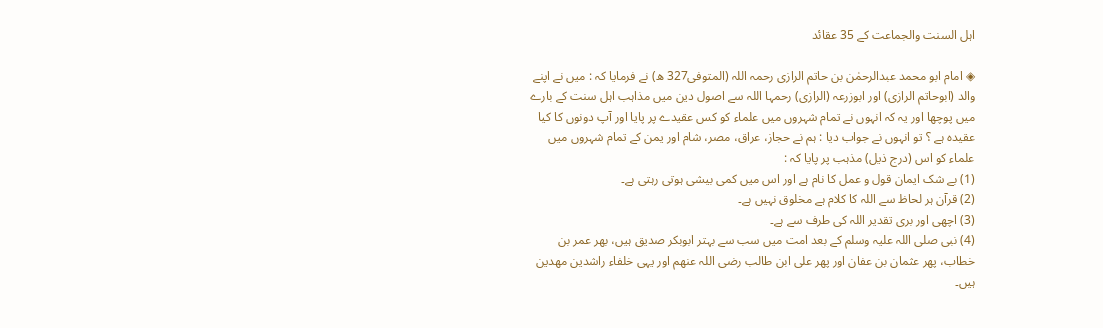اہل السنت والجماعت کے 35 عقائد

◈ امام ابو محمد عبدالرحمٰن بن حاتم الرازی رحمہ اللہ (المتوفی327 ھ) نے فرمایا کہ : میں نے اپنے والد (ابوحاتم الرازی) اور ابوزرعہ (الرازی) رحمہا اللہ سے اصول دین میں مذاہب اہل سنت کے بارے میں پوچھا اور یہ کہ انہوں نے تمام شہروں میں علماء کو کس عقیدے پر پایا اور آپ دونوں کا کیا عقیدہ ہے ؟ تو انہوں نے جواب دیا : ہم نے حجاز، عراق، مصر، شام اور یمن کے تمام شہروں میں علماء کو اس (درج ذیل) مذہب پر پایا کہ :
(1) بے شک ایمان قول و عمل کا نام ہے اور اس میں کمی بیشی ہوتی رہتی ہے۔
(2) قرآن ہر لحاظ سے اللہ کا کلام ہے مخلوق نہیں ہے۔
(3) اچھی اور بری تقدیر اللہ کی طرف سے ہے۔
(4) نبی صلی اللہ علیہ وسلم کے بعد امت میں سب سے بہتر ابوبکر صدیق ہیں، بھر عمر بن خطاب، پھر عثمان بن عفان اور پھر علی ابن طالب رضی اللہ عنھم اور یہی خلفاء راشدین مھدین ہیں۔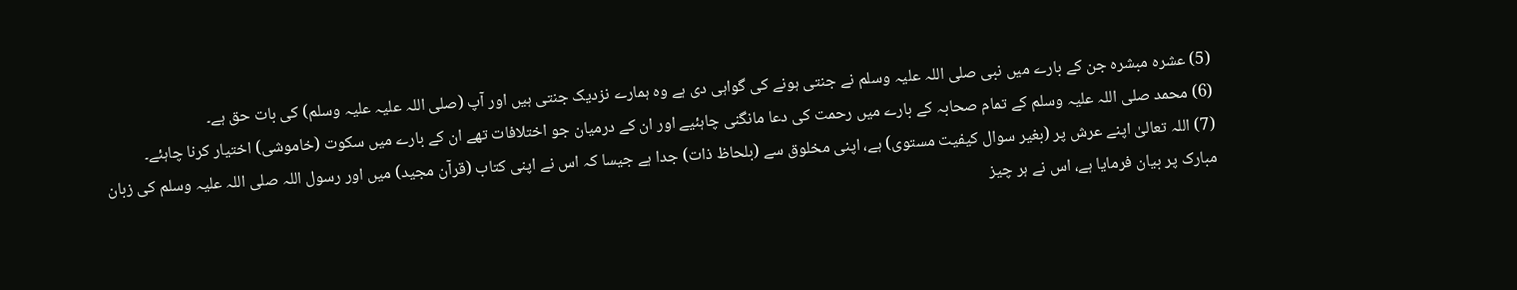(5) عشرہ مبشرہ جن کے بارے میں نبی صلی اللہ علیہ وسلم نے جنتی ہونے کی گواہی دی ہے وہ ہمارے نزدیک جنتی ہیں اور آپ (صلی اللہ علیہ علیہ وسلم) کی بات حق ہے۔
(6) محمد صلی اللہ علیہ وسلم کے تمام صحابہ کے بارے میں رحمت کی دعا مانگنی چاہئیے اور ان کے درمیان جو اختلافات تھے ان کے بارے میں سکوت (خاموشی) اختیار کرنا چاہئے۔
(7) اللہ تعالیٰ اپنے عرش پر (بغیر سوال کیفیت مستوی) ہے، اپنی مخلوق سے (بلحاظ ذات) جدا ہے جیسا کہ اس نے اپنی کتاب (قرآن مجید) میں اور رسول اللہ صلی اللہ علیہ وسلم کی زبان مبارک پر بیان فرمایا ہے، اس نے ہر چیز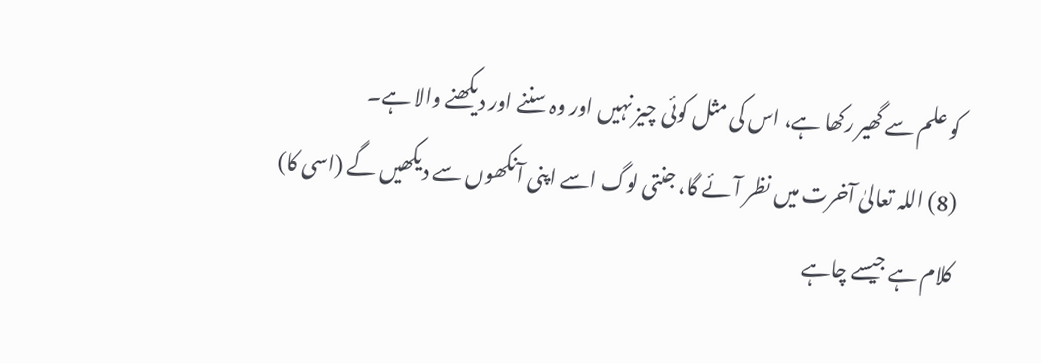کو علم سے گھیر رکھا ہے، اس کی مثل کوئی چیز نہیں اور وہ سننے اور دیکھنے والا ہے۔
(8) اللہ تعالیٰ آخرت میں نظر آئے گا، جنتی لوگ اسے اپنی آنکھوں سے دیکھیں گے (اسی کا) کلام ہے جیسے چاہے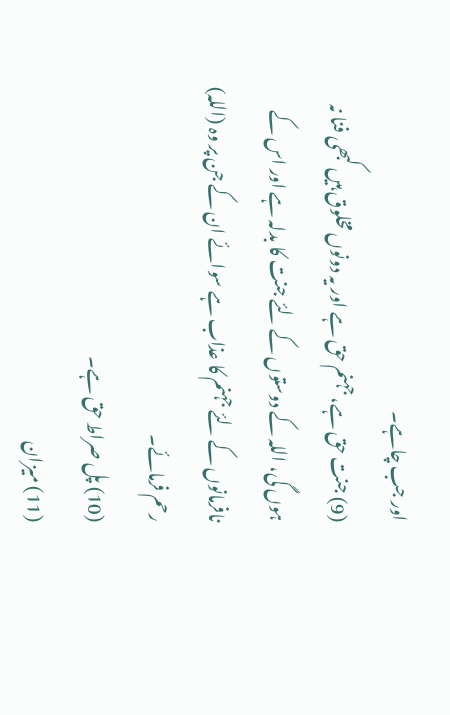اور جب چاہے۔
(9) جنت حق ہے، جہنم حق ہے اور یہ دونوں مخلوق ہیں کبھی فنا نہ ہوں گی، اللہ کے دوستوں کے لئے جنت کا بدلہ ہے اور اس کے نافرمانوں کے لئے جہنم کا عذاب ہے سوائے ان کے جن پر وہ (اللہ) رحم فرمائے۔
(10) پل صراط حق ہے۔
(11) میزان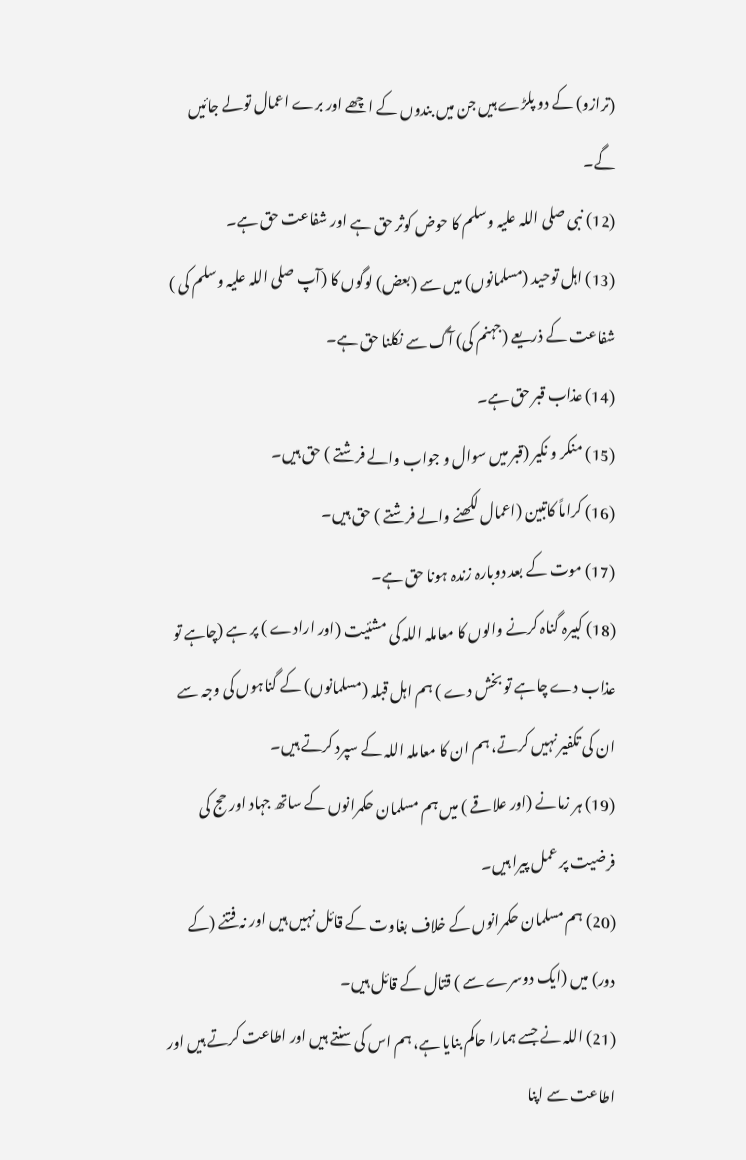(ترازو) کے دو پلڑے ہیں جن میں بندوں کے اچھے اور برے اعمال تولے جائیں گے۔
(12) نبی صلی اللہ علیہ وسلم کا حوض کوثر حق ہے اور شفاعت حق ہے۔
(13) اہل توحید (مسلمانوں) میں سے (بعض) لوگوں کا (آپ صلی اللہ علیہ وسلم کی ) شفاعت کے ذریعے (جہنم کی) آگ سے نکلنا حق ہے۔
(14) عذاب قبر حق ہے۔
(15) منکر و نکیر (قبر میں سوال و جواب والے فرشتے ) حق ہیں۔
(16) کراماً کاتبین (اعمال لکھنے والے فرشتے ) حق ہیں۔
(17) موت کے بعد دوبارہ زندہ ہونا حق ہے۔
(18) کبیرہ گناہ کرنے والوں کا معاملہ اللہ کی مشئیت (اور ارادے ) پر ہے (چاہے تو عذاب دے چاہے تو بخش دے ) ہم اہل قبلہ (مسلمانوں) کے گناہوں کی وجہ سے ان کی تکفیر نہیں کرتے، ہم ان کا معاملہ اللہ کے سپرد کرتے ہیں۔
(19) ہر زمانے (اور علاقے ) میں ہم مسلمان حکمرانوں کے ساتھ جہاد اور حج کی فرضیت پر عمل پیرا ہیں۔
(20) ہم مسلمان حکمرانوں کے خلاف بغاوت کے قائل نہیں ہیں اور نہ فتنے (کے دور) میں (ایک دوسرے سے ) قتال کے قائل ہیں۔
(21) اللہ نے جسے ہمارا حاکم بنایا ہے، ہم اس کی سنتے ہیں اور اطاعت کرتے ہیں اور اطاعت سے اپنا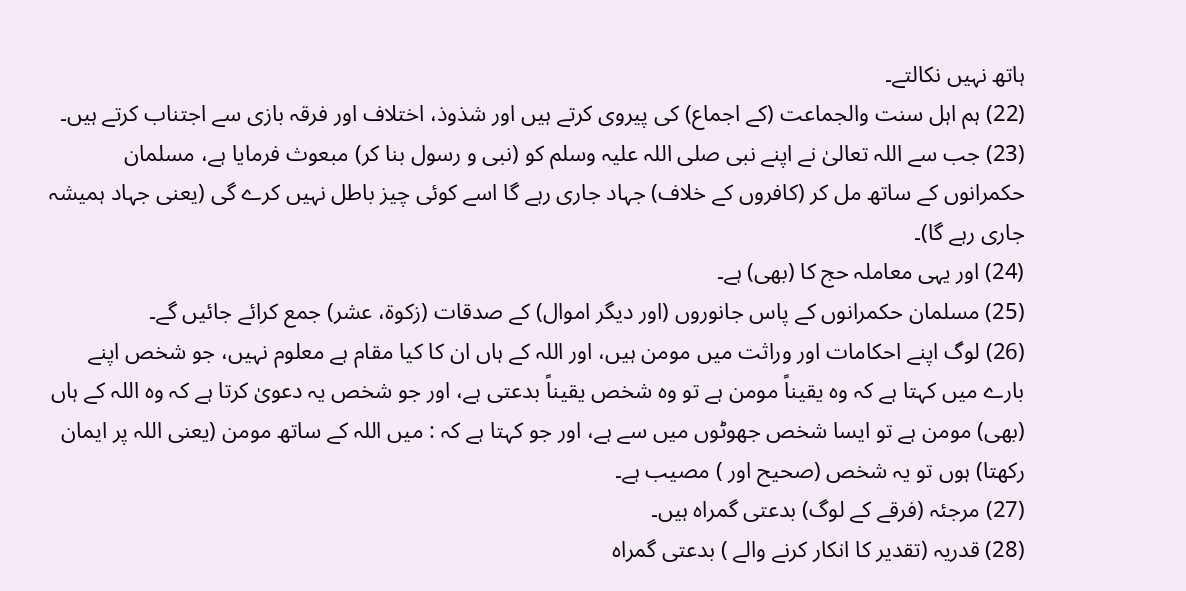ہاتھ نہیں نکالتے۔
(22) ہم اہل سنت والجماعت (کے اجماع) کی پیروی کرتے ہیں اور شذوذ، اختلاف اور فرقہ بازی سے اجتناب کرتے ہیں۔
(23) جب سے اللہ تعالیٰ نے اپنے نبی صلی اللہ علیہ وسلم کو (نبی و رسول بنا کر) مبعوث فرمایا ہے، مسلمان حکمرانوں کے ساتھ مل کر (کافروں کے خلاف) جہاد جاری رہے گا اسے کوئی چیز باطل نہیں کرے گی (یعنی جہاد ہمیشہ جاری رہے گا)۔
(24) اور یہی معاملہ حج کا (بھی) ہے۔
(25) مسلمان حکمرانوں کے پاس جانوروں (اور دیگر اموال) کے صدقات (زکوۃ، عشر) جمع کرائے جائیں گے۔
(26) لوگ اپنے احکامات اور وراثت میں مومن ہیں، اور اللہ کے ہاں ان کا کیا مقام ہے معلوم نہیں، جو شخص اپنے بارے میں کہتا ہے کہ وہ یقیناً مومن ہے تو وہ شخص یقیناً بدعتی ہے، اور جو شخص یہ دعویٰ کرتا ہے کہ وہ اللہ کے ہاں (بھی) مومن ہے تو ایسا شخص جھوٹوں میں سے ہے، اور جو کہتا ہے کہ : میں اللہ کے ساتھ مومن (یعنی اللہ پر ایمان رکھتا) ہوں تو یہ شخص (صحیح اور ) مصیب ہے۔
(27) مرجئہ (فرقے کے لوگ) بدعتی گمراہ ہیں۔
(28) قدریہ (تقدیر کا انکار کرنے والے ) بدعتی گمراہ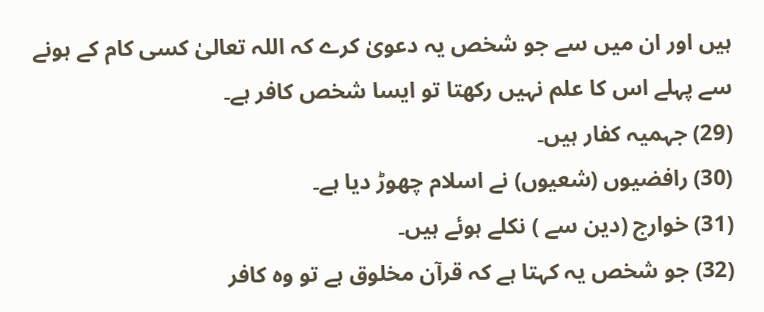ہیں اور ان میں سے جو شخص یہ دعویٰ کرے کہ اللہ تعالیٰ کسی کام کے ہونے سے پہلے اس کا علم نہیں رکھتا تو ایسا شخص کافر ہے۔
(29) جہمیہ کفار ہیں۔
(30) رافضیوں (شعیوں) نے اسلام چھوڑ دیا ہے۔
(31) خوارج (دین سے ) نکلے ہوئے ہیں۔
(32) جو شخص یہ کہتا ہے کہ قرآن مخلوق ہے تو وہ کافر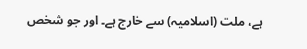ہے، ملت (اسلامیہ) سے خارج ہے۔ اور جو شخص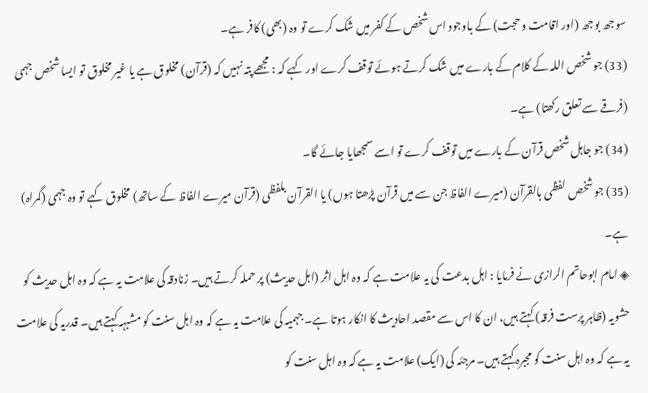سوجھ بوجھ (اور اقامت و حجت) کے باوجود اس شخص کے کفر میں شک کرے تو وہ (بھی) کافر ہے۔
(33) جو شخص اللہ کے کلام کے بارے میں شک کرتے ہوئے توقف کرے اور کہے کہ : مجھے پتہ نہیں کہ (قرآن) مخلوق ہے یا غیر مخلوق تو ایسا شخص جہمی (فرقے سے تعلق رکھتا) ہے۔
(34) جو جاہل شخص قرآن کے بارے میں توقف کرے تو اسے سمجھایا جائے گا۔
(35) جو شخص لفظی بالقرآن (میرے الفاظ جن سے میں قرآن پڑھتا ہوں) یا القرآن بلفظی (قرآن میرے الفاظ کے ساتھ) مخلوق کہے تو وہ جہمی (گمراہ) ہے۔
◈ امام ابوحاتم الرازی نے فرمایا : اہل بدعت کی یہ علامت ہے کہ وہ اہل اثر (اہل حدیث) پر حملہ کرتے ہیں۔ زنادقہ کی علامت یہ ہے کہ وہ اہل حدیث کو حشویہ (ظاہر پرست فرقہ) کہتے ہیں، ان کا اس سے مقصد احادیث کا انکار ہوتا ہے۔ جہمیہ کی علامت یہ ہے کہ وہ اہل سنت کو مشبہہ کہتے ہیں۔ قدریہ کی علامت یہ ہے کہ وہ اہل سنت کو مجبرہ کہتے ہیں۔ مرجئہ کی (ایک) علامت یہ ہے کہ وہ اہل سنت کو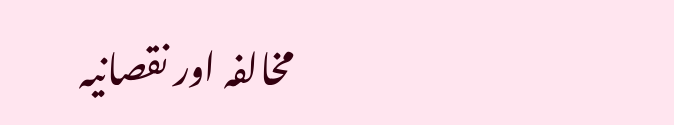مخالفہ اور نقصانیہ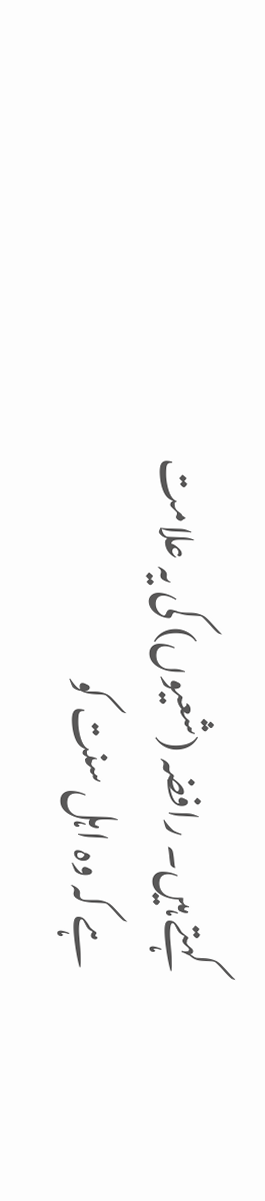کہتے ہیں۔ رافضہ (شعیوں) کی یہ علامت ہے کہ وہ اہل سنت کو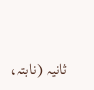ثانیہ (نابتہ،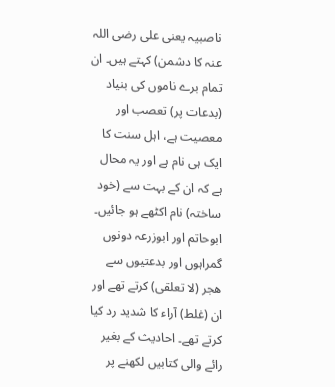ناصبیہ یعنی علی رضی اللہ عنہ کا دشمن) کہتے ہیں۔ ان تمام برے ناموں کی بنیاد (بدعات پر) تعصب اور معصیت ہے، اہل سنت کا ایک ہی نام ہے اور یہ محال ہے کہ ان کے بہت سے (خود ساختہ) نام اکٹھے ہو جائیں۔
ابوحاتم اور ابوزرعہ دونوں گمراہوں اور بدعتیوں سے ھجر (لا تعلقی) کرتے تھے اور ان (غلط) آراء کا شدید رد کیا کرتے تھے۔ احادیث کے بغیر رائے والی کتابیں لکھنے پر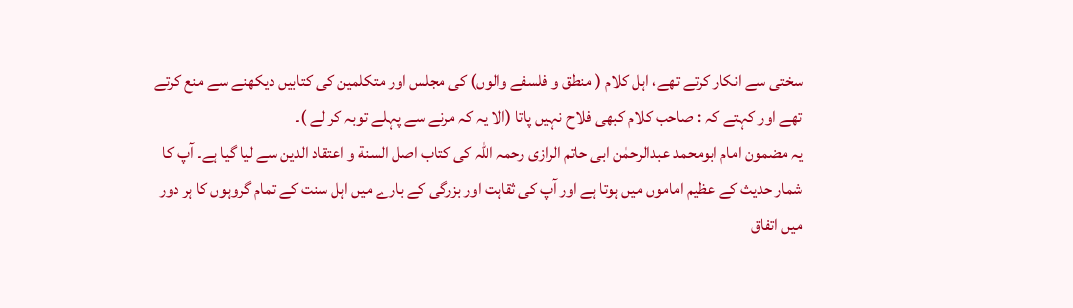سختی سے انکار کرتے تھے، اہل کلام ( منطق و فلسفے والوں) کی مجلس اور متکلمین کی کتابیں دیکھنے سے منع کرتے تھے اور کہتے کہ : صاحب کلام کبھی فلاح نہیں پاتا (الا یہ کہ مرنے سے پہلے توبہ کر لے )۔
یہ مضمون امام ابومحمد عبدالرحمٰن ابی حاتم الرازی رحمہ اللہ کی کتاب اصل السنة و اعتقاد الدين سے لیا گیا ہے۔ آپ کا شمار حدیث کے عظیم اماموں میں ہوتا ہے اور آپ کی ثقاہت اور بزرگی کے بارے میں اہل سنت کے تمام گروہوں کا ہر دور میں اتفاق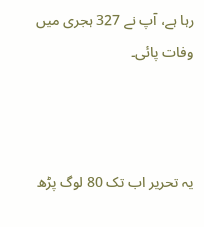رہا ہے، آپ نے 327 ہجری میں وفات پائی۔



یہ تحریر اب تک 80 لوگ پڑھ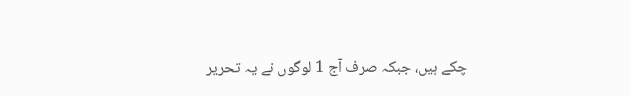چکے ہیں، جبکہ صرف آج 1 لوگوں نے یہ تحریر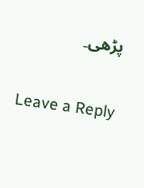پڑھی۔

Leave a Reply